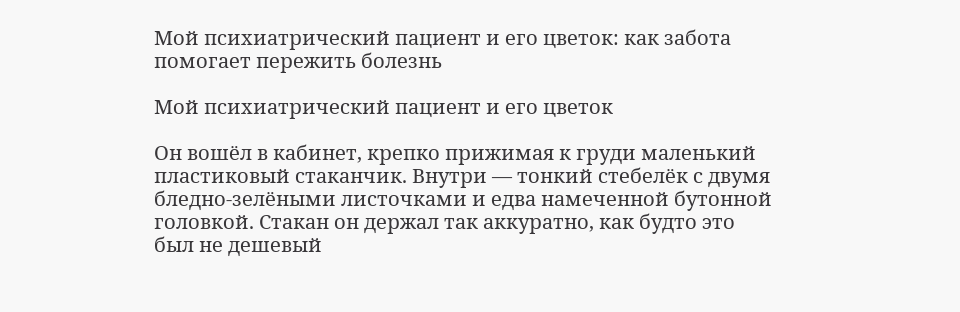Мой психиатрический пациент и его цветок: как забота помогает пережить болезнь

Мой психиатрический пациент и его цветок

Он вошёл в кабинет, крепко прижимая к груди маленький пластиковый стаканчик. Внутри — тонкий стебелёк с двумя бледно-зелёными листочками и едва намеченной бутонной головкой. Стакан он держал так аккуратно, как будто это был не дешевый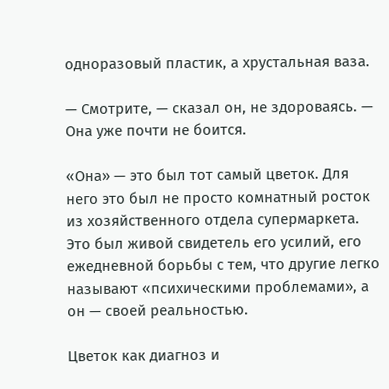одноразовый пластик, а хрустальная ваза.

— Смотрите, — сказал он, не здороваясь. — Она уже почти не боится.

«Она» — это был тот самый цветок. Для него это был не просто комнатный росток из хозяйственного отдела супермаркета. Это был живой свидетель его усилий, его ежедневной борьбы с тем, что другие легко называют «психическими проблемами», а он — своей реальностью.

Цветок как диагноз и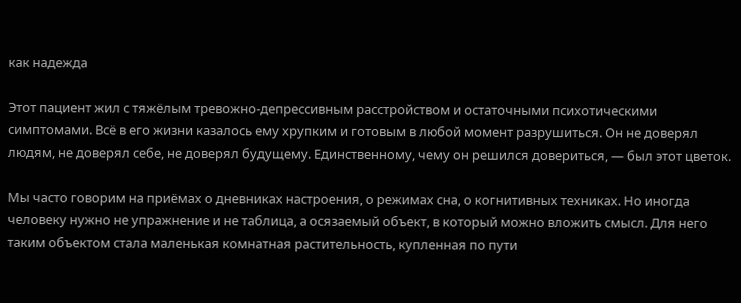как надежда

Этот пациент жил с тяжёлым тревожно-депрессивным расстройством и остаточными психотическими симптомами. Всё в его жизни казалось ему хрупким и готовым в любой момент разрушиться. Он не доверял людям, не доверял себе, не доверял будущему. Единственному, чему он решился довериться, — был этот цветок.

Мы часто говорим на приёмах о дневниках настроения, о режимах сна, о когнитивных техниках. Но иногда человеку нужно не упражнение и не таблица, а осязаемый объект, в который можно вложить смысл. Для него таким объектом стала маленькая комнатная растительность, купленная по пути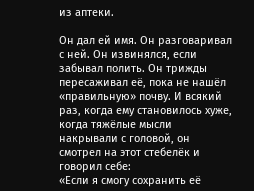из аптеки.

Он дал ей имя. Он разговаривал с ней. Он извинялся, если забывал полить. Он трижды пересаживал её, пока не нашёл «правильную» почву. И всякий раз, когда ему становилось хуже, когда тяжёлые мысли накрывали с головой, он смотрел на этот стебелёк и говорил себе:
«Если я смогу сохранить её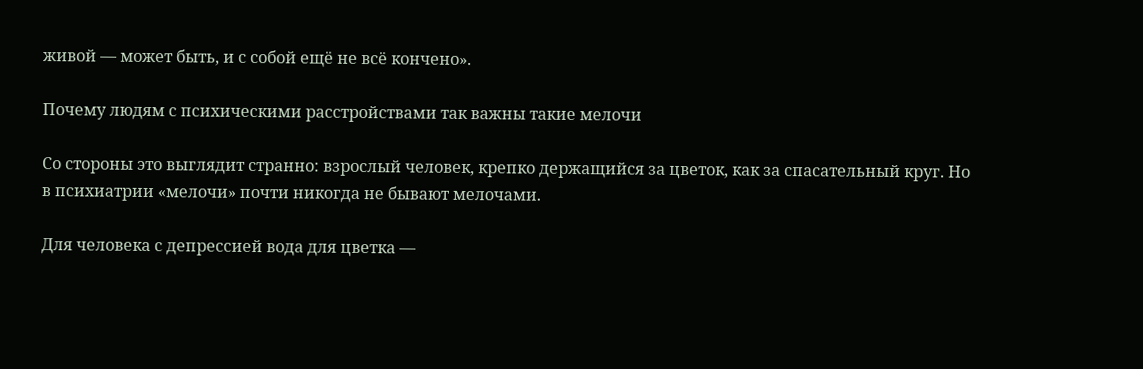живой — может быть, и с собой ещё не всё кончено».

Почему людям с психическими расстройствами так важны такие мелочи

Со стороны это выглядит странно: взрослый человек, крепко держащийся за цветок, как за спасательный круг. Но в психиатрии «мелочи» почти никогда не бывают мелочами.

Для человека с депрессией вода для цветка —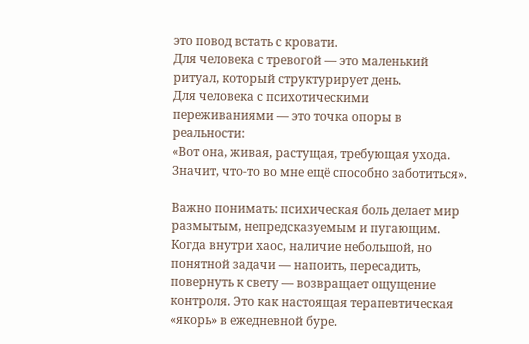это повод встать с кровати.
Для человека с тревогой — это маленький ритуал, который структурирует день.
Для человека с психотическими переживаниями — это точка опоры в реальности:
«Вот она, живая, растущая, требующая ухода. Значит, что-то во мне ещё способно заботиться».

Важно понимать: психическая боль делает мир размытым, непредсказуемым и пугающим. Когда внутри хаос, наличие небольшой, но понятной задачи — напоить, пересадить, повернуть к свету — возвращает ощущение контроля. Это как настоящая терапевтическая «якорь» в ежедневной буре.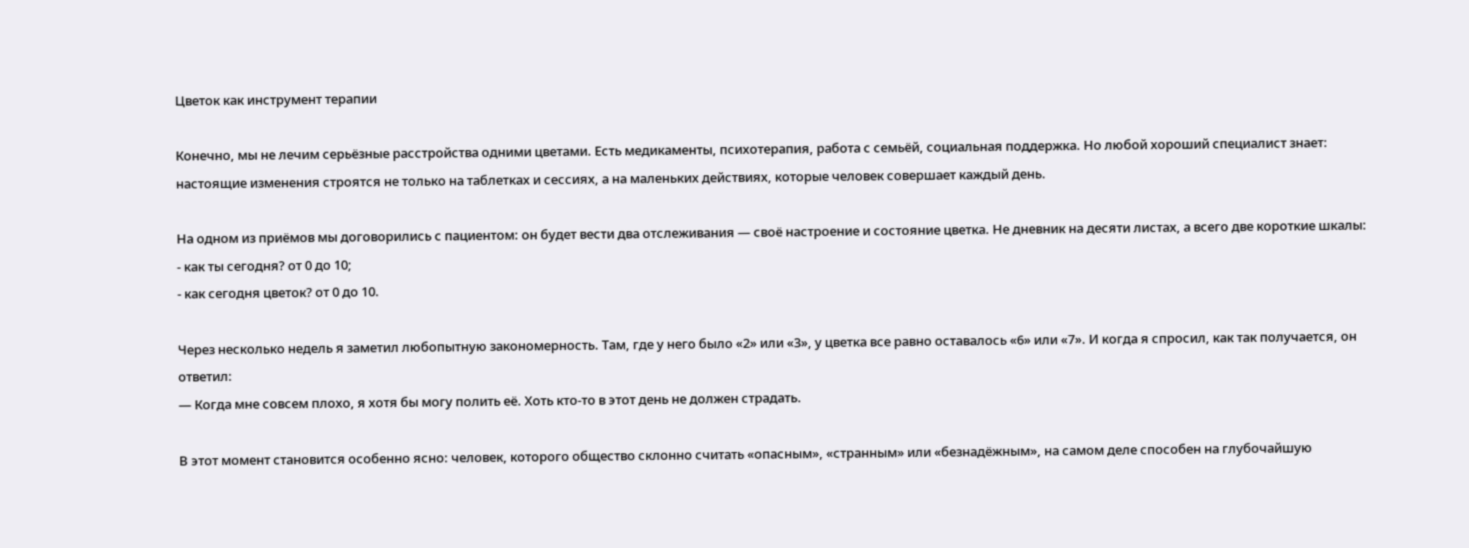Цветок как инструмент терапии

Конечно, мы не лечим серьёзные расстройства одними цветами. Есть медикаменты, психотерапия, работа с семьёй, социальная поддержка. Но любой хороший специалист знает: настоящие изменения строятся не только на таблетках и сессиях, а на маленьких действиях, которые человек совершает каждый день.

На одном из приёмов мы договорились с пациентом: он будет вести два отслеживания — своё настроение и состояние цветка. Не дневник на десяти листах, а всего две короткие шкалы:
- как ты сегодня? от 0 до 10;
- как сегодня цветок? от 0 до 10.

Через несколько недель я заметил любопытную закономерность. Там, где у него было «2» или «3», у цветка все равно оставалось «6» или «7». И когда я спросил, как так получается, он ответил:
— Когда мне совсем плохо, я хотя бы могу полить её. Хоть кто-то в этот день не должен страдать.

В этот момент становится особенно ясно: человек, которого общество склонно считать «опасным», «странным» или «безнадёжным», на самом деле способен на глубочайшую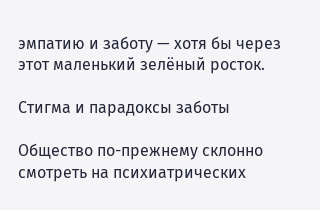эмпатию и заботу — хотя бы через этот маленький зелёный росток.

Стигма и парадоксы заботы

Общество по-прежнему склонно смотреть на психиатрических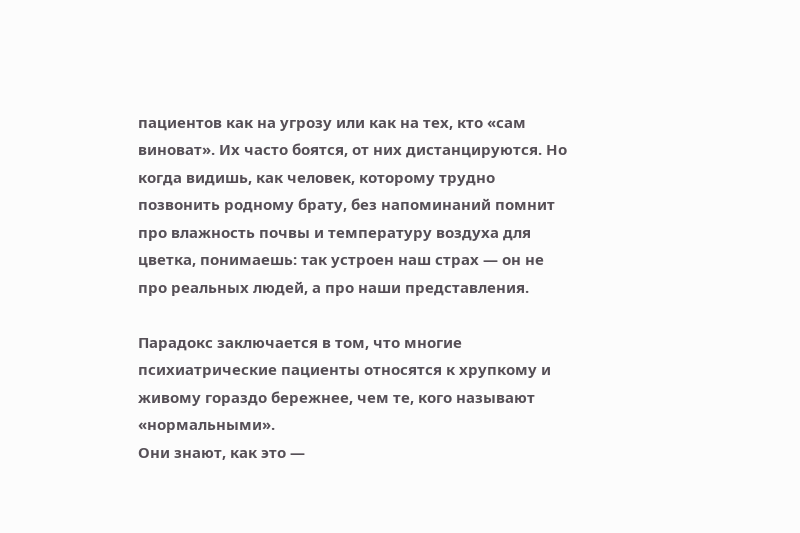пациентов как на угрозу или как на тех, кто «сам виноват». Их часто боятся, от них дистанцируются. Но когда видишь, как человек, которому трудно позвонить родному брату, без напоминаний помнит про влажность почвы и температуру воздуха для цветка, понимаешь: так устроен наш страх — он не про реальных людей, а про наши представления.

Парадокс заключается в том, что многие психиатрические пациенты относятся к хрупкому и живому гораздо бережнее, чем те, кого называют «нормальными».
Они знают, как это —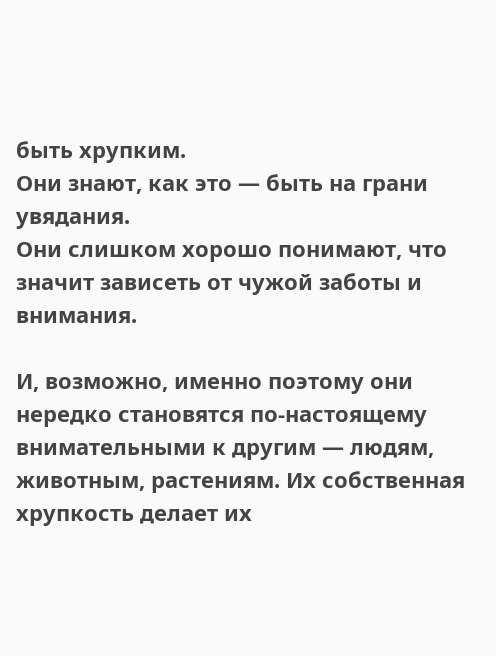быть хрупким.
Они знают, как это — быть на грани увядания.
Они слишком хорошо понимают, что значит зависеть от чужой заботы и внимания.

И, возможно, именно поэтому они нередко становятся по-настоящему внимательными к другим — людям, животным, растениям. Их собственная хрупкость делает их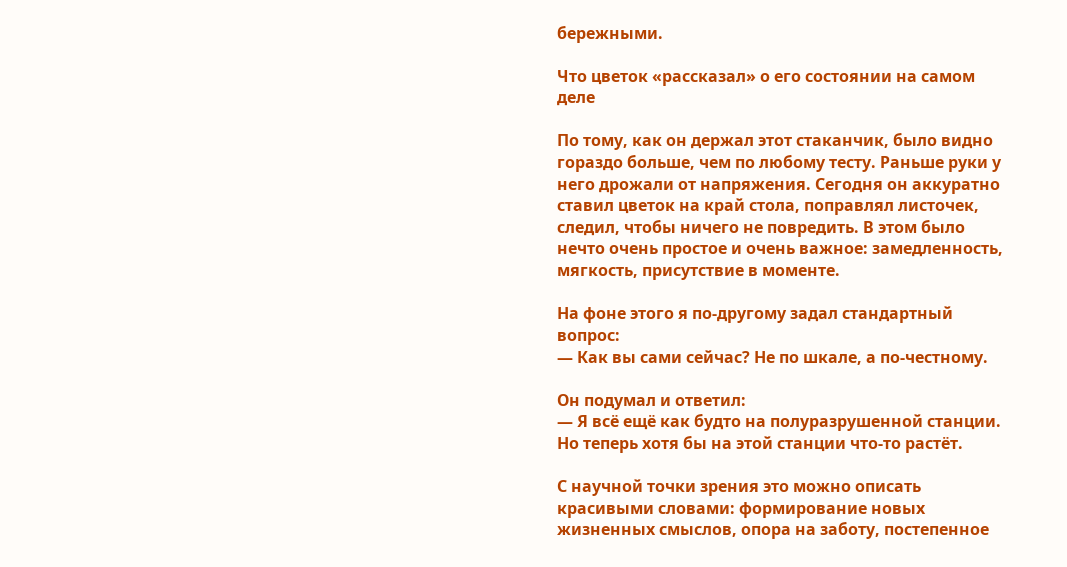бережными.

Что цветок «рассказал» о его состоянии на самом деле

По тому, как он держал этот стаканчик, было видно гораздо больше, чем по любому тесту. Раньше руки у него дрожали от напряжения. Сегодня он аккуратно ставил цветок на край стола, поправлял листочек, следил, чтобы ничего не повредить. В этом было нечто очень простое и очень важное: замедленность, мягкость, присутствие в моменте.

На фоне этого я по-другому задал стандартный вопрос:
— Как вы сами сейчас? Не по шкале, а по-честному.

Он подумал и ответил:
— Я всё ещё как будто на полуразрушенной станции. Но теперь хотя бы на этой станции что-то растёт.

С научной точки зрения это можно описать красивыми словами: формирование новых жизненных смыслов, опора на заботу, постепенное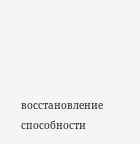восстановление способности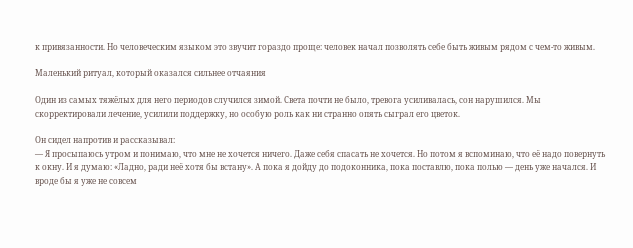к привязанности. Но человеческим языком это звучит гораздо проще: человек начал позволять себе быть живым рядом с чем-то живым.

Маленький ритуал, который оказался сильнее отчаяния

Один из самых тяжёлых для него периодов случился зимой. Света почти не было, тревога усиливалась, сон нарушился. Мы скорректировали лечение, усилили поддержку, но особую роль как ни странно опять сыграл его цветок.

Он сидел напротив и рассказывал:
— Я просыпаюсь утром и понимаю, что мне не хочется ничего. Даже себя спасать не хочется. Но потом я вспоминаю, что её надо повернуть к окну. И я думаю: «Ладно, ради неё хотя бы встану». А пока я дойду до подоконника, пока поставлю, пока полью — день уже начался. И вроде бы я уже не совсем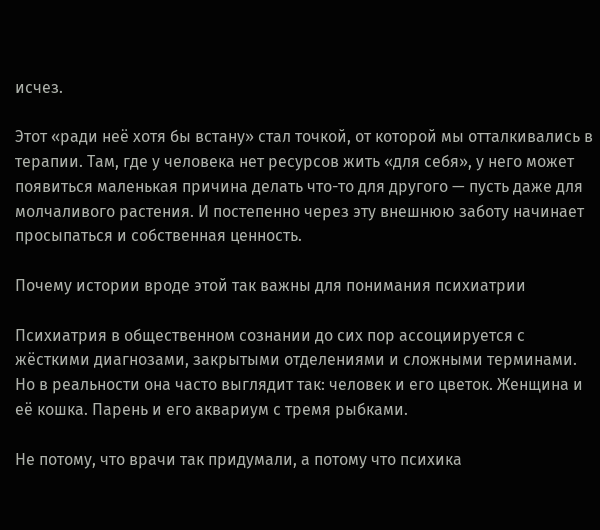исчез.

Этот «ради неё хотя бы встану» стал точкой, от которой мы отталкивались в терапии. Там, где у человека нет ресурсов жить «для себя», у него может появиться маленькая причина делать что-то для другого — пусть даже для молчаливого растения. И постепенно через эту внешнюю заботу начинает просыпаться и собственная ценность.

Почему истории вроде этой так важны для понимания психиатрии

Психиатрия в общественном сознании до сих пор ассоциируется с жёсткими диагнозами, закрытыми отделениями и сложными терминами. Но в реальности она часто выглядит так: человек и его цветок. Женщина и её кошка. Парень и его аквариум с тремя рыбками.

Не потому, что врачи так придумали, а потому что психика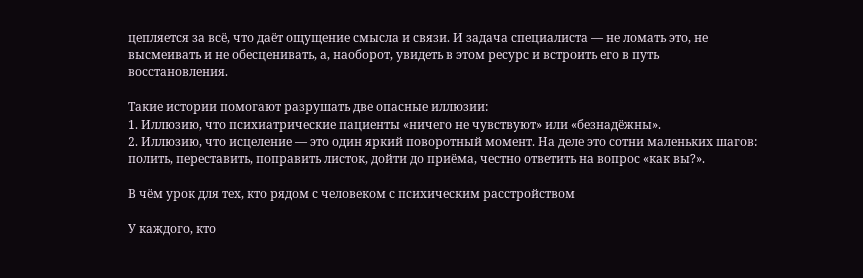цепляется за всё, что даёт ощущение смысла и связи. И задача специалиста — не ломать это, не высмеивать и не обесценивать, а, наоборот, увидеть в этом ресурс и встроить его в путь восстановления.

Такие истории помогают разрушать две опасные иллюзии:
1. Иллюзию, что психиатрические пациенты «ничего не чувствуют» или «безнадёжны».
2. Иллюзию, что исцеление — это один яркий поворотный момент. На деле это сотни маленьких шагов: полить, переставить, поправить листок, дойти до приёма, честно ответить на вопрос «как вы?».

В чём урок для тех, кто рядом с человеком с психическим расстройством

У каждого, кто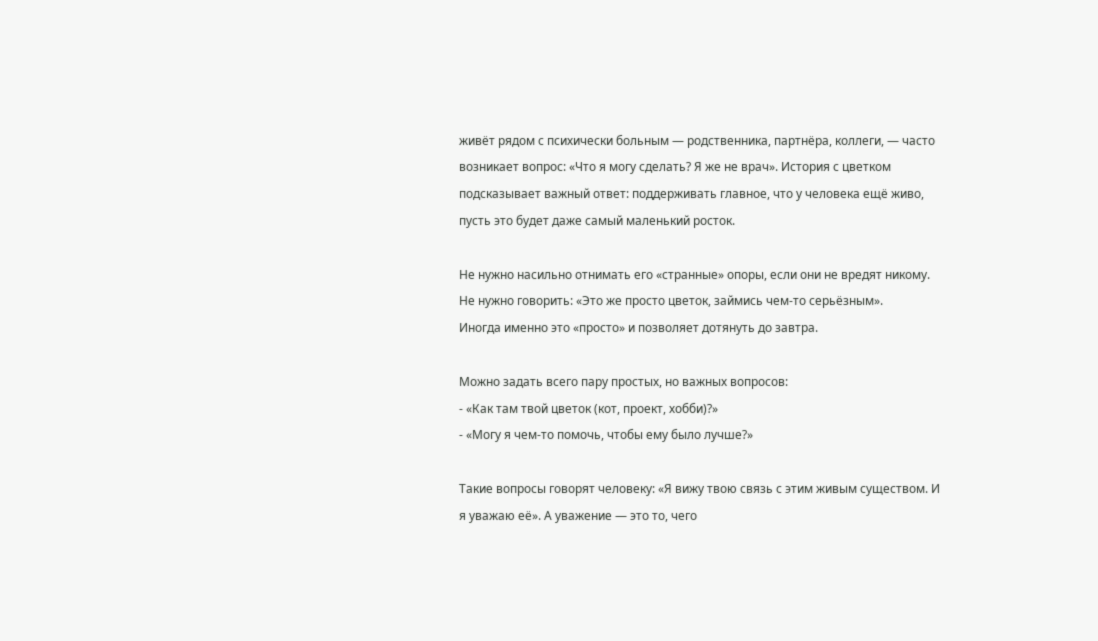живёт рядом с психически больным — родственника, партнёра, коллеги, — часто возникает вопрос: «Что я могу сделать? Я же не врач». История с цветком подсказывает важный ответ: поддерживать главное, что у человека ещё живо, пусть это будет даже самый маленький росток.

Не нужно насильно отнимать его «странные» опоры, если они не вредят никому.
Не нужно говорить: «Это же просто цветок, займись чем-то серьёзным».
Иногда именно это «просто» и позволяет дотянуть до завтра.

Можно задать всего пару простых, но важных вопросов:
- «Как там твой цветок (кот, проект, хобби)?»
- «Могу я чем-то помочь, чтобы ему было лучше?»

Такие вопросы говорят человеку: «Я вижу твою связь с этим живым существом. И я уважаю её». А уважение — это то, чего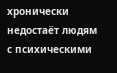хронически недостаёт людям с психическими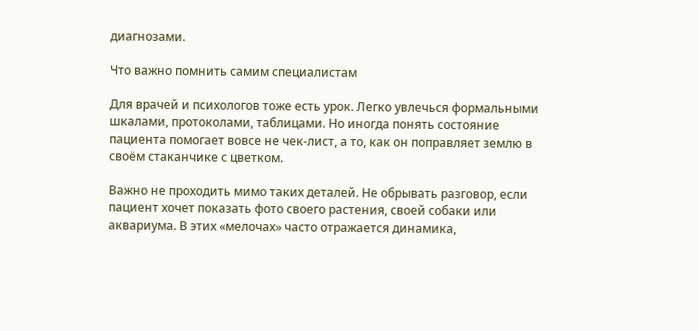диагнозами.

Что важно помнить самим специалистам

Для врачей и психологов тоже есть урок. Легко увлечься формальными шкалами, протоколами, таблицами. Но иногда понять состояние пациента помогает вовсе не чек-лист, а то, как он поправляет землю в своём стаканчике с цветком.

Важно не проходить мимо таких деталей. Не обрывать разговор, если пациент хочет показать фото своего растения, своей собаки или аквариума. В этих «мелочах» часто отражается динамика,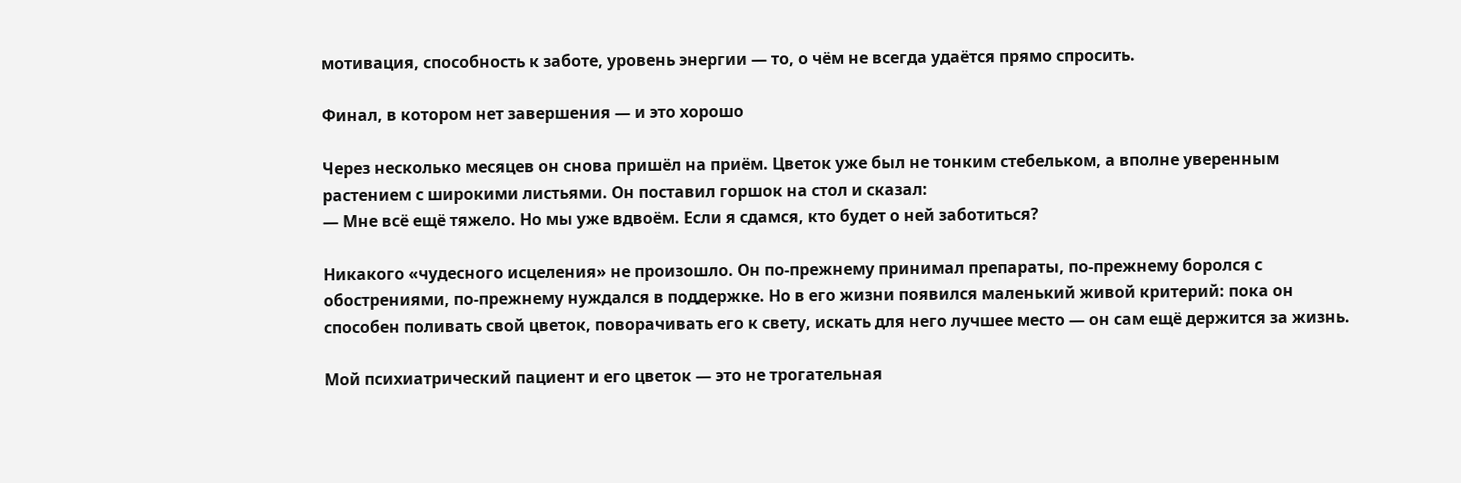мотивация, способность к заботе, уровень энергии — то, о чём не всегда удаётся прямо спросить.

Финал, в котором нет завершения — и это хорошо

Через несколько месяцев он снова пришёл на приём. Цветок уже был не тонким стебельком, а вполне уверенным растением с широкими листьями. Он поставил горшок на стол и сказал:
— Мне всё ещё тяжело. Но мы уже вдвоём. Если я сдамся, кто будет о ней заботиться?

Никакого «чудесного исцеления» не произошло. Он по-прежнему принимал препараты, по-прежнему боролся с обострениями, по-прежнему нуждался в поддержке. Но в его жизни появился маленький живой критерий: пока он способен поливать свой цветок, поворачивать его к свету, искать для него лучшее место — он сам ещё держится за жизнь.

Мой психиатрический пациент и его цветок — это не трогательная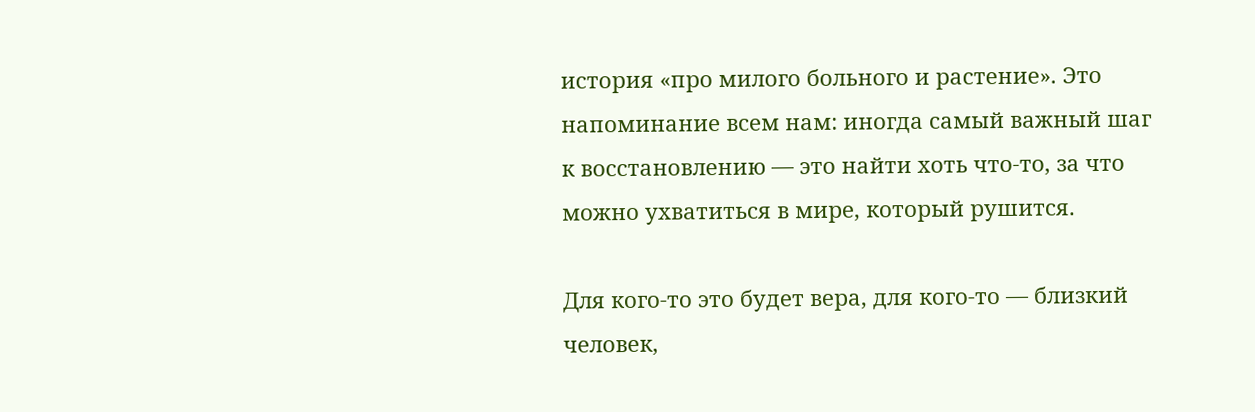история «про милого больного и растение». Это напоминание всем нам: иногда самый важный шаг к восстановлению — это найти хоть что-то, за что можно ухватиться в мире, который рушится.

Для кого-то это будет вера, для кого-то — близкий человек,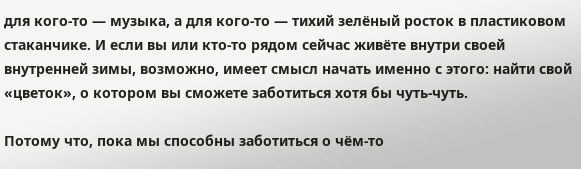для кого-то — музыка, а для кого-то — тихий зелёный росток в пластиковом стаканчике. И если вы или кто-то рядом сейчас живёте внутри своей внутренней зимы, возможно, имеет смысл начать именно с этого: найти свой «цветок», о котором вы сможете заботиться хотя бы чуть-чуть.

Потому что, пока мы способны заботиться о чём-то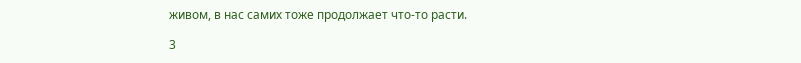живом, в нас самих тоже продолжает что-то расти.

3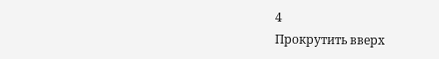4
Прокрутить вверх